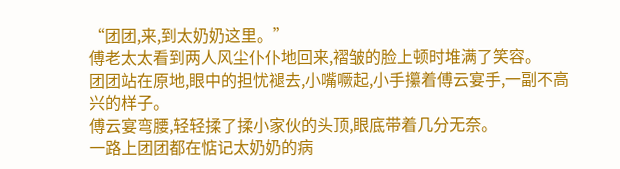“团团,来,到太奶奶这里。”
傅老太太看到两人风尘仆仆地回来,褶皱的脸上顿时堆满了笑容。
团团站在原地,眼中的担忧褪去,小嘴噘起,小手攥着傅云宴手,一副不高兴的样子。
傅云宴弯腰,轻轻揉了揉小家伙的头顶,眼底带着几分无奈。
一路上团团都在惦记太奶奶的病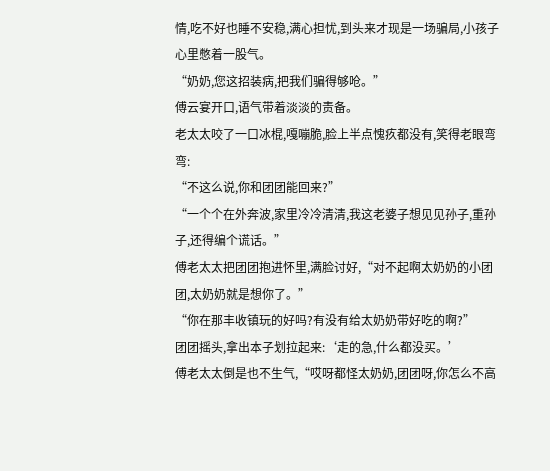情,吃不好也睡不安稳,满心担忧,到头来才现是一场骗局,小孩子心里憋着一股气。
“奶奶,您这招装病,把我们骗得够呛。”
傅云宴开口,语气带着淡淡的责备。
老太太咬了一口冰棍,嘎嘣脆,脸上半点愧疚都没有,笑得老眼弯弯:
“不这么说,你和团团能回来?”
“一个个在外奔波,家里冷冷清清,我这老婆子想见见孙子,重孙子,还得编个谎话。”
傅老太太把团团抱进怀里,满脸讨好,“对不起啊太奶奶的小团团,太奶奶就是想你了。”
“你在那丰收镇玩的好吗?有没有给太奶奶带好吃的啊?”
团团摇头,拿出本子划拉起来:‘走的急,什么都没买。’
傅老太太倒是也不生气,“哎呀都怪太奶奶,团团呀,你怎么不高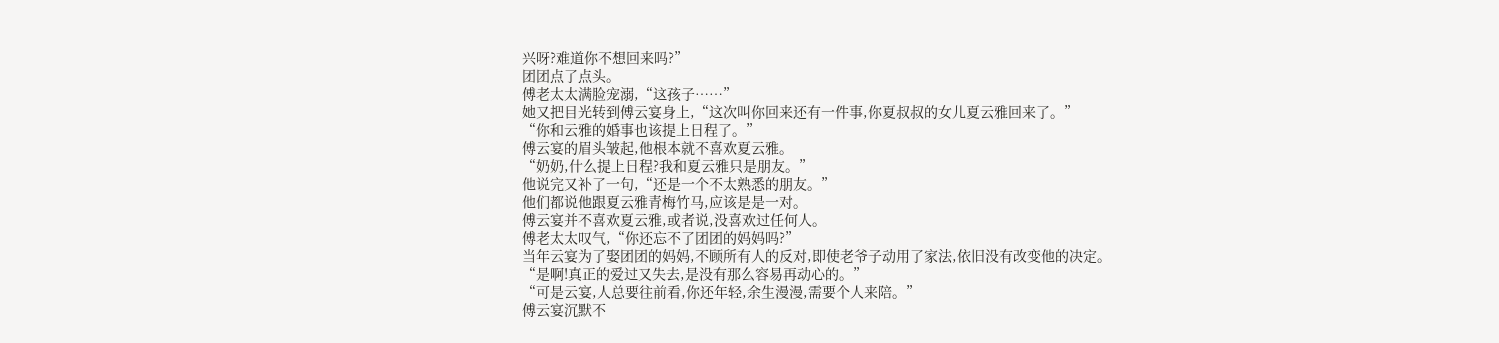兴呀?难道你不想回来吗?”
团团点了点头。
傅老太太满脸宠溺,“这孩子……”
她又把目光转到傅云宴身上,“这次叫你回来还有一件事,你夏叔叔的女儿夏云雅回来了。”
“你和云雅的婚事也该提上日程了。”
傅云宴的眉头皱起,他根本就不喜欢夏云雅。
“奶奶,什么提上日程?我和夏云雅只是朋友。”
他说完又补了一句,“还是一个不太熟悉的朋友。”
他们都说他跟夏云雅青梅竹马,应该是是一对。
傅云宴并不喜欢夏云雅,或者说,没喜欢过任何人。
傅老太太叹气,“你还忘不了团团的妈妈吗?”
当年云宴为了娶团团的妈妈,不顾所有人的反对,即使老爷子动用了家法,依旧没有改变他的决定。
“是啊!真正的爱过又失去,是没有那么容易再动心的。”
“可是云宴,人总要往前看,你还年轻,余生漫漫,需要个人来陪。”
傅云宴沉默不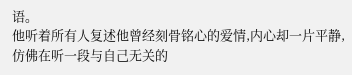语。
他听着所有人复述他曾经刻骨铭心的爱情,内心却一片平静,仿佛在听一段与自己无关的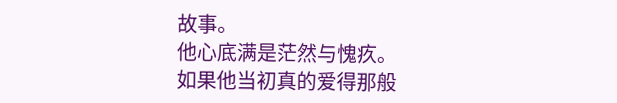故事。
他心底满是茫然与愧疚。
如果他当初真的爱得那般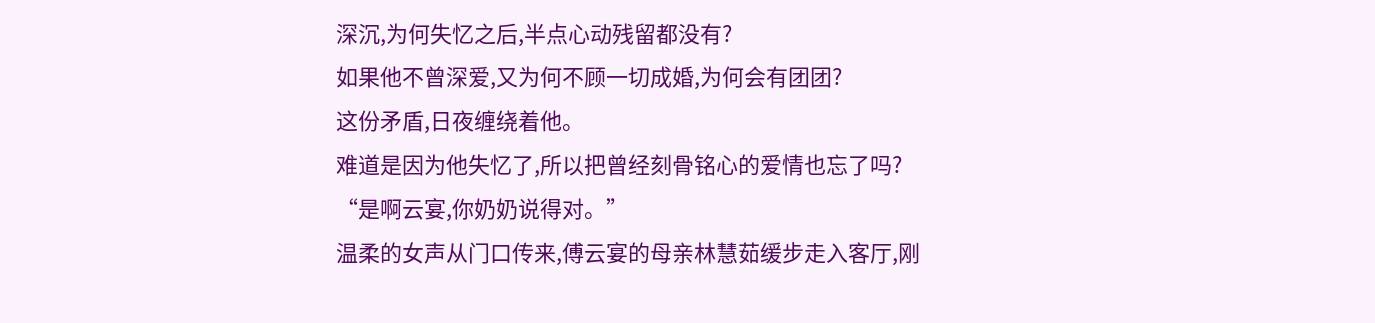深沉,为何失忆之后,半点心动残留都没有?
如果他不曾深爱,又为何不顾一切成婚,为何会有团团?
这份矛盾,日夜缠绕着他。
难道是因为他失忆了,所以把曾经刻骨铭心的爱情也忘了吗?
“是啊云宴,你奶奶说得对。”
温柔的女声从门口传来,傅云宴的母亲林慧茹缓步走入客厅,刚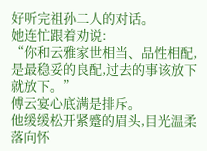好听完祖孙二人的对话。
她连忙跟着劝说:
“你和云雅家世相当、品性相配,是最稳妥的良配,过去的事该放下就放下。”
傅云宴心底满是排斥。
他缓缓松开紧蹙的眉头,目光温柔落向怀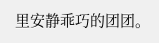里安静乖巧的团团。